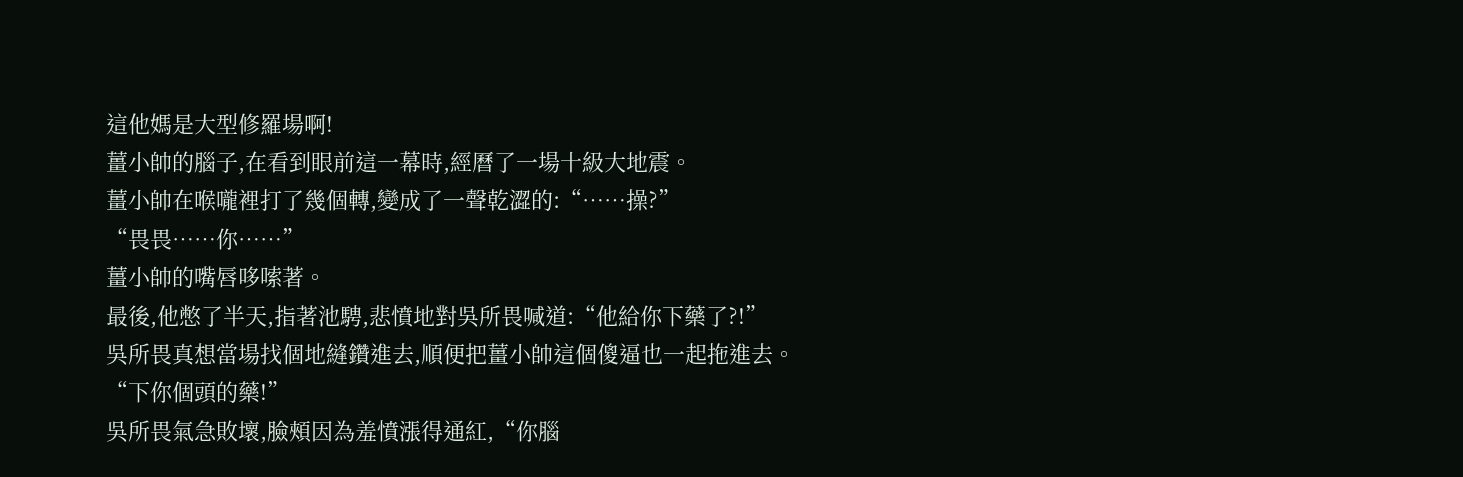這他媽是大型修羅場啊!
薑小帥的腦子,在看到眼前這一幕時,經曆了一場十級大地震。
薑小帥在喉嚨裡打了幾個轉,變成了一聲乾澀的:“……操?”
“畏畏……你……”
薑小帥的嘴唇哆嗦著。
最後,他憋了半天,指著池騁,悲憤地對吳所畏喊道:“他給你下藥了?!”
吳所畏真想當場找個地縫鑽進去,順便把薑小帥這個傻逼也一起拖進去。
“下你個頭的藥!”
吳所畏氣急敗壞,臉頰因為羞憤漲得通紅,“你腦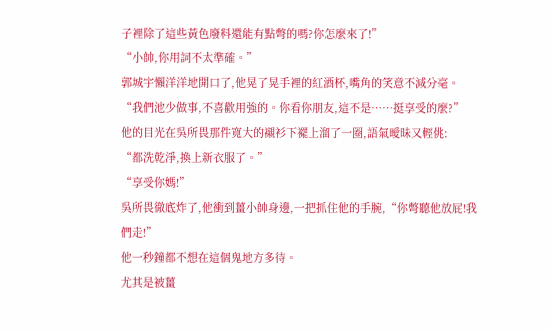子裡除了這些黃色廢料還能有點彆的嗎?你怎麼來了!”
“小帥,你用詞不太準確。”
郭城宇懶洋洋地開口了,他晃了晃手裡的紅酒杯,嘴角的笑意不減分毫。
“我們池少做事,不喜歡用強的。你看你朋友,這不是……挺享受的麼?”
他的目光在吳所畏那件寬大的襯衫下襬上溜了一圈,語氣曖昧又輕佻:
“都洗乾淨,換上新衣服了。”
“享受你媽!”
吳所畏徹底炸了,他衝到薑小帥身邊,一把抓住他的手腕,“你彆聽他放屁!我們走!”
他一秒鐘都不想在這個鬼地方多待。
尤其是被薑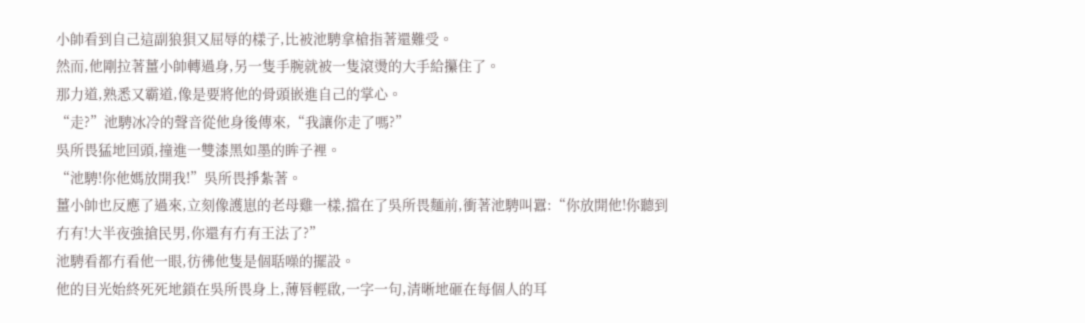小帥看到自己這副狼狽又屈辱的樣子,比被池騁拿槍指著還難受。
然而,他剛拉著薑小帥轉過身,另一隻手腕就被一隻滾燙的大手給攥住了。
那力道,熟悉又霸道,像是要將他的骨頭嵌進自己的掌心。
“走?”池騁冰冷的聲音從他身後傳來,“我讓你走了嗎?”
吳所畏猛地回頭,撞進一雙漆黑如墨的眸子裡。
“池騁!你他媽放開我!”吳所畏掙紮著。
薑小帥也反應了過來,立刻像護崽的老母雞一樣,擋在了吳所畏麵前,衝著池騁叫囂:“你放開他!你聽到冇有!大半夜強搶民男,你還有冇有王法了?”
池騁看都冇看他一眼,彷彿他隻是個聒噪的擺設。
他的目光始終死死地鎖在吳所畏身上,薄唇輕啟,一字一句,清晰地砸在每個人的耳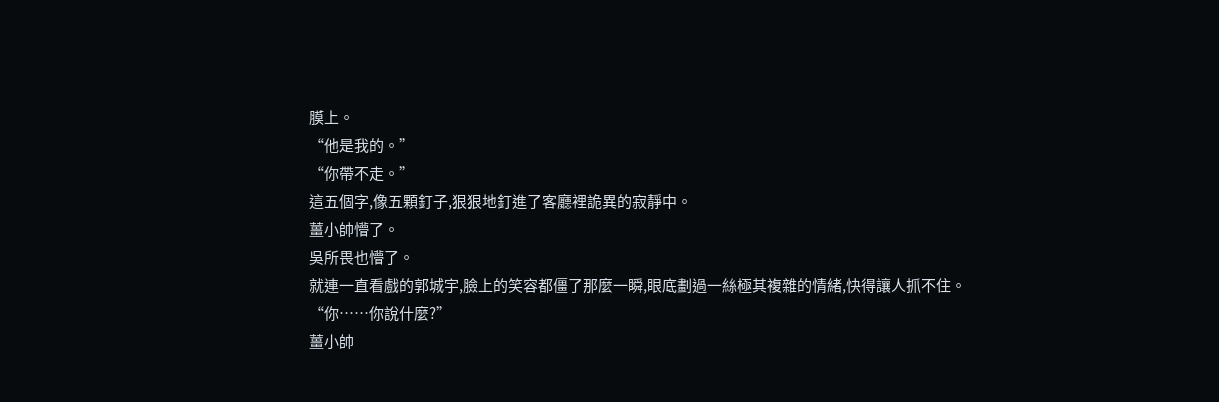膜上。
“他是我的。”
“你帶不走。”
這五個字,像五顆釘子,狠狠地釘進了客廳裡詭異的寂靜中。
薑小帥懵了。
吳所畏也懵了。
就連一直看戲的郭城宇,臉上的笑容都僵了那麼一瞬,眼底劃過一絲極其複雜的情緒,快得讓人抓不住。
“你……你說什麼?”
薑小帥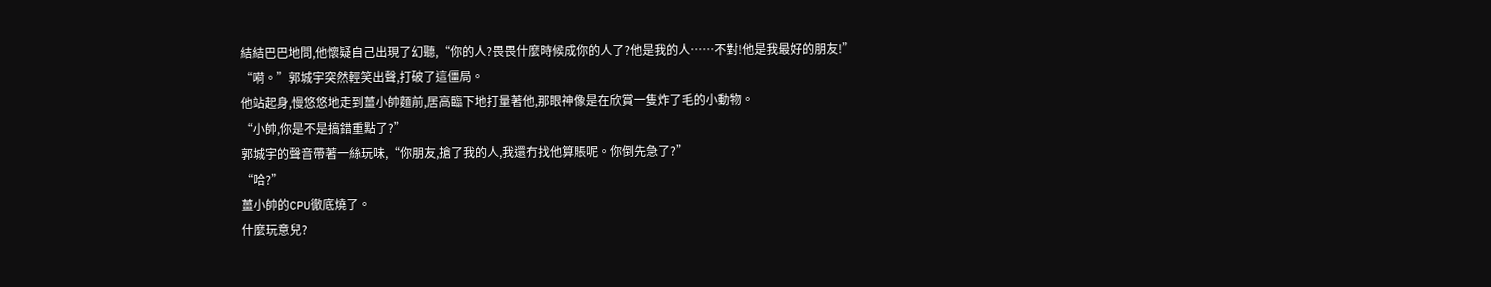結結巴巴地問,他懷疑自己出現了幻聽,“你的人?畏畏什麼時候成你的人了?他是我的人……不對!他是我最好的朋友!”
“嗬。”郭城宇突然輕笑出聲,打破了這僵局。
他站起身,慢悠悠地走到薑小帥麵前,居高臨下地打量著他,那眼神像是在欣賞一隻炸了毛的小動物。
“小帥,你是不是搞錯重點了?”
郭城宇的聲音帶著一絲玩味,“你朋友,搶了我的人,我還冇找他算賬呢。你倒先急了?”
“哈?”
薑小帥的CPU徹底燒了。
什麼玩意兒?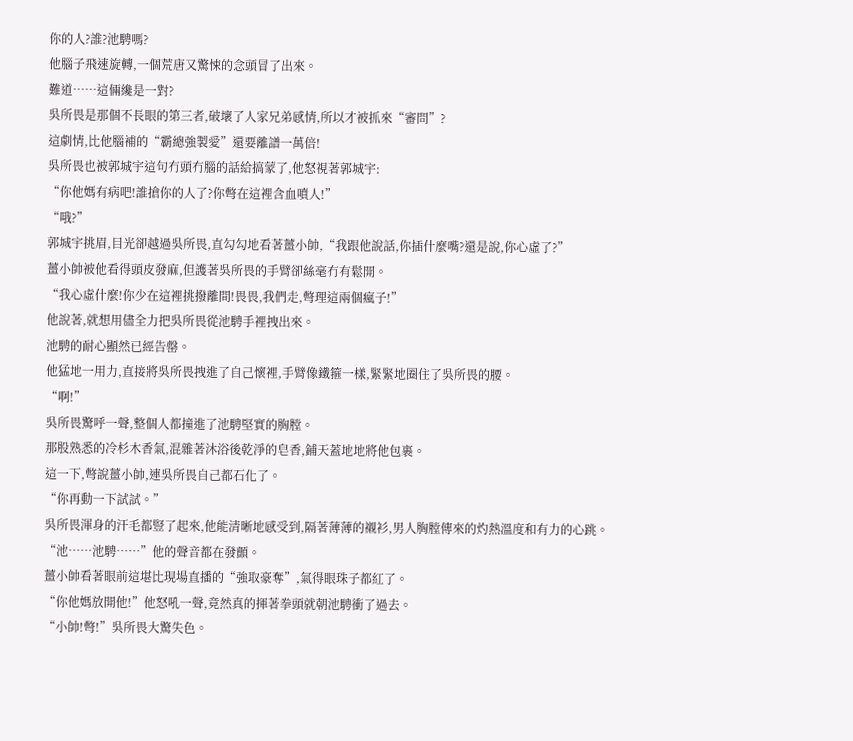你的人?誰?池騁嗎?
他腦子飛速旋轉,一個荒唐又驚悚的念頭冒了出來。
難道……這倆纔是一對?
吳所畏是那個不長眼的第三者,破壞了人家兄弟感情,所以才被抓來“審問”?
這劇情,比他腦補的“霸總強製愛”還要離譜一萬倍!
吳所畏也被郭城宇這句冇頭冇腦的話給搞蒙了,他怒視著郭城宇:
“你他媽有病吧!誰搶你的人了?你彆在這裡含血噴人!”
“哦?”
郭城宇挑眉,目光卻越過吳所畏,直勾勾地看著薑小帥,“我跟他說話,你插什麼嘴?還是說,你心虛了?”
薑小帥被他看得頭皮發麻,但護著吳所畏的手臂卻絲毫冇有鬆開。
“我心虛什麼!你少在這裡挑撥離間!畏畏,我們走,彆理這兩個瘋子!”
他說著,就想用儘全力把吳所畏從池騁手裡拽出來。
池騁的耐心顯然已經告罄。
他猛地一用力,直接將吳所畏拽進了自己懷裡,手臂像鐵箍一樣,緊緊地圈住了吳所畏的腰。
“啊!”
吳所畏驚呼一聲,整個人都撞進了池騁堅實的胸膛。
那股熟悉的冷杉木香氣,混雜著沐浴後乾淨的皂香,鋪天蓋地地將他包裹。
這一下,彆說薑小帥,連吳所畏自己都石化了。
“你再動一下試試。”
吳所畏渾身的汗毛都豎了起來,他能清晰地感受到,隔著薄薄的襯衫,男人胸膛傳來的灼熱溫度和有力的心跳。
“池……池騁……”他的聲音都在發顫。
薑小帥看著眼前這堪比現場直播的“強取豪奪”,氣得眼珠子都紅了。
“你他媽放開他!”他怒吼一聲,竟然真的揮著拳頭就朝池騁衝了過去。
“小帥!彆!”吳所畏大驚失色。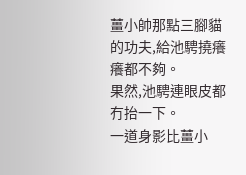薑小帥那點三腳貓的功夫,給池騁撓癢癢都不夠。
果然,池騁連眼皮都冇抬一下。
一道身影比薑小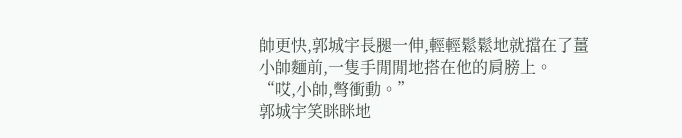帥更快,郭城宇長腿一伸,輕輕鬆鬆地就擋在了薑小帥麵前,一隻手閒閒地搭在他的肩膀上。
“哎,小帥,彆衝動。”
郭城宇笑眯眯地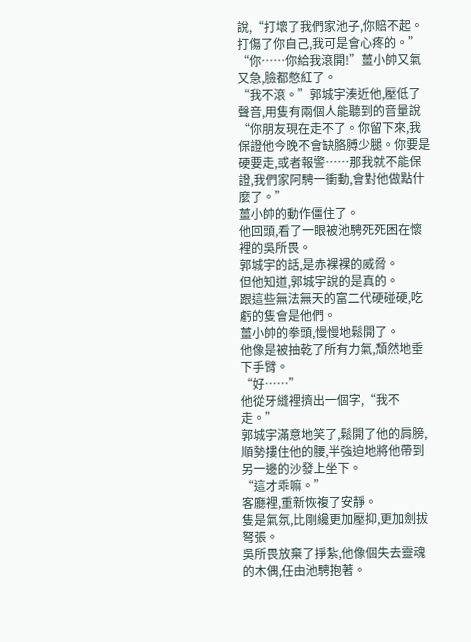說,“打壞了我們家池子,你賠不起。打傷了你自己,我可是會心疼的。”
“你……你給我滾開!”薑小帥又氣又急,臉都憋紅了。
“我不滾。”郭城宇湊近他,壓低了聲音,用隻有兩個人能聽到的音量說
“你朋友現在走不了。你留下來,我保證他今晚不會缺胳膊少腿。你要是硬要走,或者報警……那我就不能保證,我們家阿騁一衝動,會對他做點什麼了。”
薑小帥的動作僵住了。
他回頭,看了一眼被池騁死死困在懷裡的吳所畏。
郭城宇的話,是赤裸裸的威脅。
但他知道,郭城宇說的是真的。
跟這些無法無天的富二代硬碰硬,吃虧的隻會是他們。
薑小帥的拳頭,慢慢地鬆開了。
他像是被抽乾了所有力氣,頹然地垂下手臂。
“好……”
他從牙縫裡擠出一個字,“我不走。”
郭城宇滿意地笑了,鬆開了他的肩膀,順勢摟住他的腰,半強迫地將他帶到另一邊的沙發上坐下。
“這才乖嘛。”
客廳裡,重新恢複了安靜。
隻是氣氛,比剛纔更加壓抑,更加劍拔弩張。
吳所畏放棄了掙紮,他像個失去靈魂的木偶,任由池騁抱著。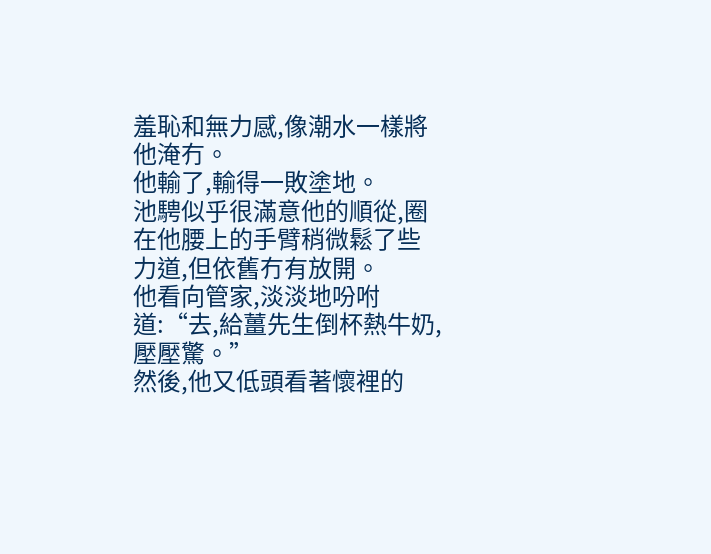羞恥和無力感,像潮水一樣將他淹冇。
他輸了,輸得一敗塗地。
池騁似乎很滿意他的順從,圈在他腰上的手臂稍微鬆了些力道,但依舊冇有放開。
他看向管家,淡淡地吩咐道:“去,給薑先生倒杯熱牛奶,壓壓驚。”
然後,他又低頭看著懷裡的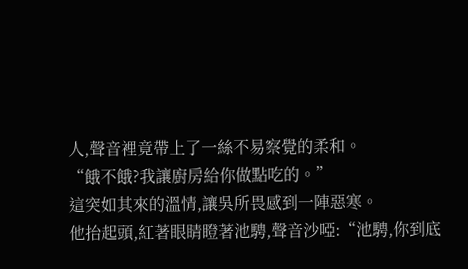人,聲音裡竟帶上了一絲不易察覺的柔和。
“餓不餓?我讓廚房給你做點吃的。”
這突如其來的溫情,讓吳所畏感到一陣惡寒。
他抬起頭,紅著眼睛瞪著池騁,聲音沙啞:“池騁,你到底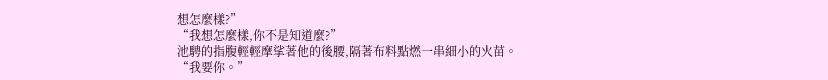想怎麼樣?”
“我想怎麼樣,你不是知道麼?”
池騁的指腹輕輕摩挲著他的後腰,隔著布料點燃一串細小的火苗。
“我要你。”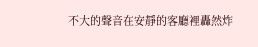不大的聲音在安靜的客廳裡轟然炸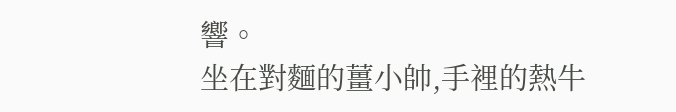響。
坐在對麵的薑小帥,手裡的熱牛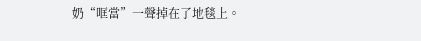奶“哐當”一聲掉在了地毯上。